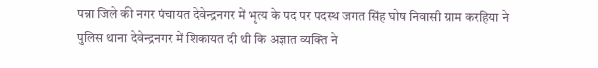पन्ना जिले की नगर पंचायत देवेन्द्रनगर में भृत्य के पद पर पदस्थ जगत सिंह घोष निवासी ग्राम करहिया ने पुलिस थाना देवेन्द्रनगर में शिकायत दी थी कि अज्ञात व्यक्ति ने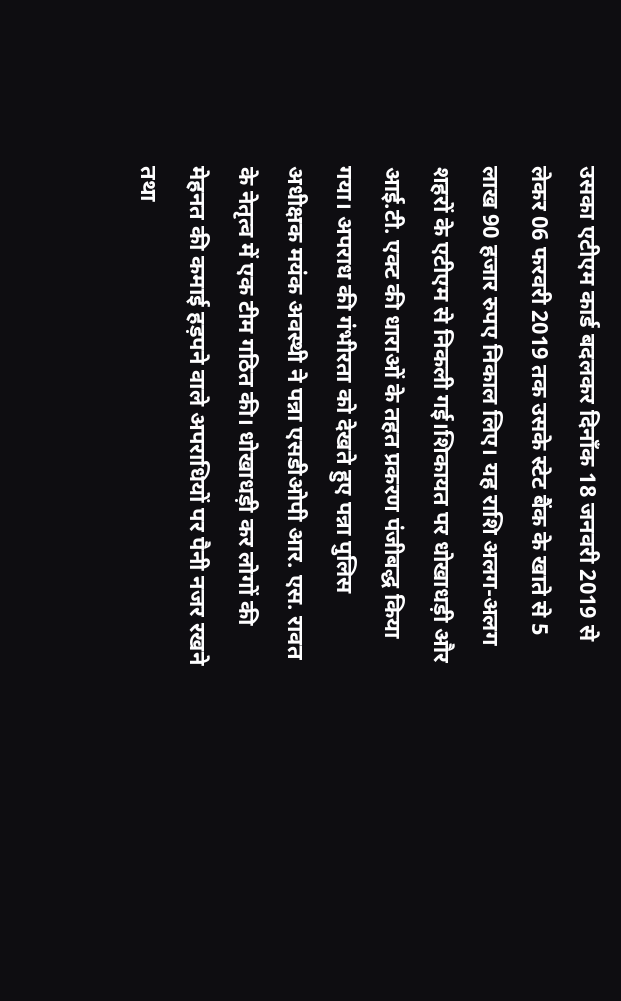उसका एटीएम कार्ड बदलकर दिनाँक 18 जनवरी 2019 से लेकर 06 फरवरी 2019 तक उसके स्टेट बैंक के खाते से 5 लाख 90 हजार रुपए निकाल लिए। यह राशि अलग-अलग शहरों के एटीएम से निकली गई।शिकायत पर धोखाधड़ी और आई.टी. एक्ट की धाराओं के तहत प्रकरण पंजीबद्ध किया गया। अपराध की गंभीरता को देखते हुए पन्ना पुलिस अधीक्षक मयंक अवस्थी ने पन्ना एसडीओपी आर. एस. रावत के नेतृत्व में एक टीम गठित की। धोखाधड़ी कर लोगों की मेहनत की कमाई हड़पने वाले अपराधियों पर पैनी नजर रखने तथा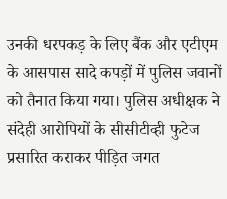उनकी धरपकड़ के लिए बैंक और एटीएम के आसपास सादे कपड़ों में पुलिस जवानों को तैनात किया गया। पुलिस अधीक्षक ने संदेही आरोपियों के सीसीटीव्ही फुटेज प्रसारित कराकर पीड़ित जगत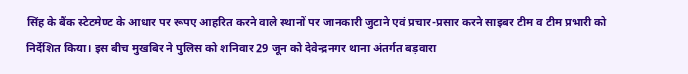सिंह के बैंक स्टेटमेण्ट के आधार पर रूपए आहरित करने वाले स्थानों पर जानकारी जुटाने एवं प्रचार-प्रसार करने साइबर टीम व टीम प्रभारी को निर्देशित किया। इस बीच मुखबिर ने पुलिस को शनिवार 29 जून को देवेन्द्रनगर थाना अंतर्गत बड़वारा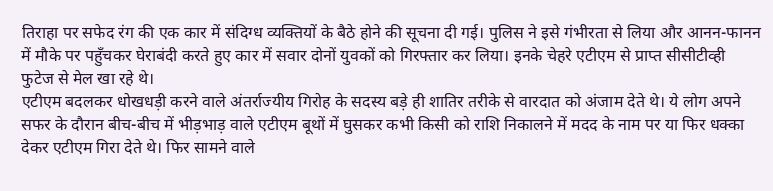तिराहा पर सफेद रंग की एक कार में संदिग्ध व्यक्तियों के बैठे होने की सूचना दी गई। पुलिस ने इसे गंभीरता से लिया और आनन-फानन में मौके पर पहुँचकर घेराबंदी करते हुए कार में सवार दोनों युवकों को गिरफ्तार कर लिया। इनके चेहरे एटीएम से प्राप्त सीसीटीव्ही फुटेज से मेल खा रहे थे।
एटीएम बदलकर धोखधड़ी करने वाले अंतर्राज्यीय गिरोह के सदस्य बड़े ही शातिर तरीके से वारदात को अंजाम देते थे। ये लोग अपने सफर के दौरान बीच-बीच में भीड़भाड़ वाले एटीएम बूथों में घुसकर कभी किसी को राशि निकालने में मदद के नाम पर या फिर धक्का देकर एटीएम गिरा देते थे। फिर सामने वाले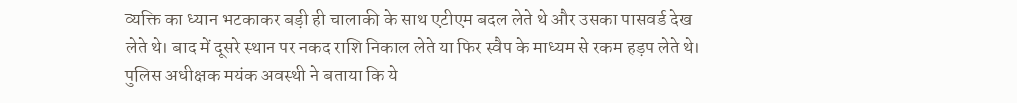व्यक्ति का ध्यान भटकाकर बड़ी ही चालाकी के साथ एटीएम बदल लेते थे और उसका पासवर्ड देख लेते थे। बाद में दूसरे स्थान पर नकद राशि निकाल लेते या फिर स्वैप के माध्यम से रकम हड़प लेते थे। पुलिस अधीक्षक मयंक अवस्थी ने बताया कि ये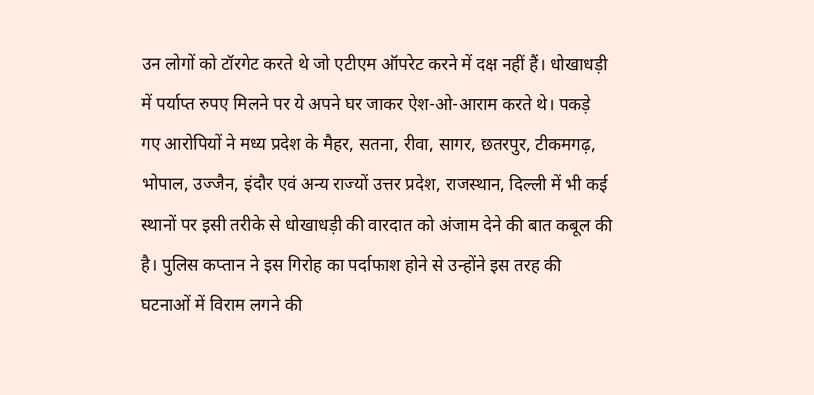उन लोगों को टॉरगेट करते थे जो एटीएम ऑपरेट करने में दक्ष नहीं हैं। धोखाधड़ी में पर्याप्त रुपए मिलने पर ये अपने घर जाकर ऐश-ओ-आराम करते थे। पकड़े गए आरोपियों ने मध्य प्रदेश के मैहर, सतना, रीवा, सागर, छतरपुर, टीकमगढ़, भोपाल, उज्जैन, इंदौर एवं अन्य राज्यों उत्तर प्रदेश, राजस्थान, दिल्ली में भी कई स्थानों पर इसी तरीके से धोखाधड़ी की वारदात को अंजाम देने की बात कबूल की है। पुलिस कप्तान ने इस गिरोह का पर्दाफाश होने से उन्होंने इस तरह की घटनाओं में विराम लगने की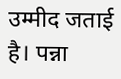उम्मीद जताई है। पन्ना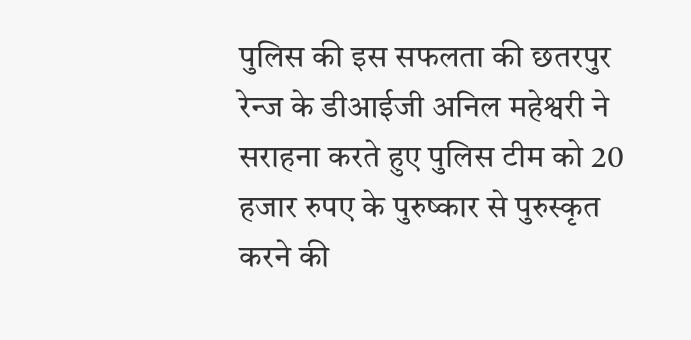पुलिस की इस सफलता की छतरपुर रेन्ज के डीआईजी अनिल महेश्वरी ने सराहना करते हुए पुलिस टीम को 20 हजार रुपए के पुरुष्कार से पुरुस्कृत करने की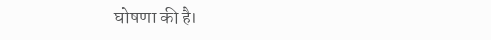घोषणा की है।